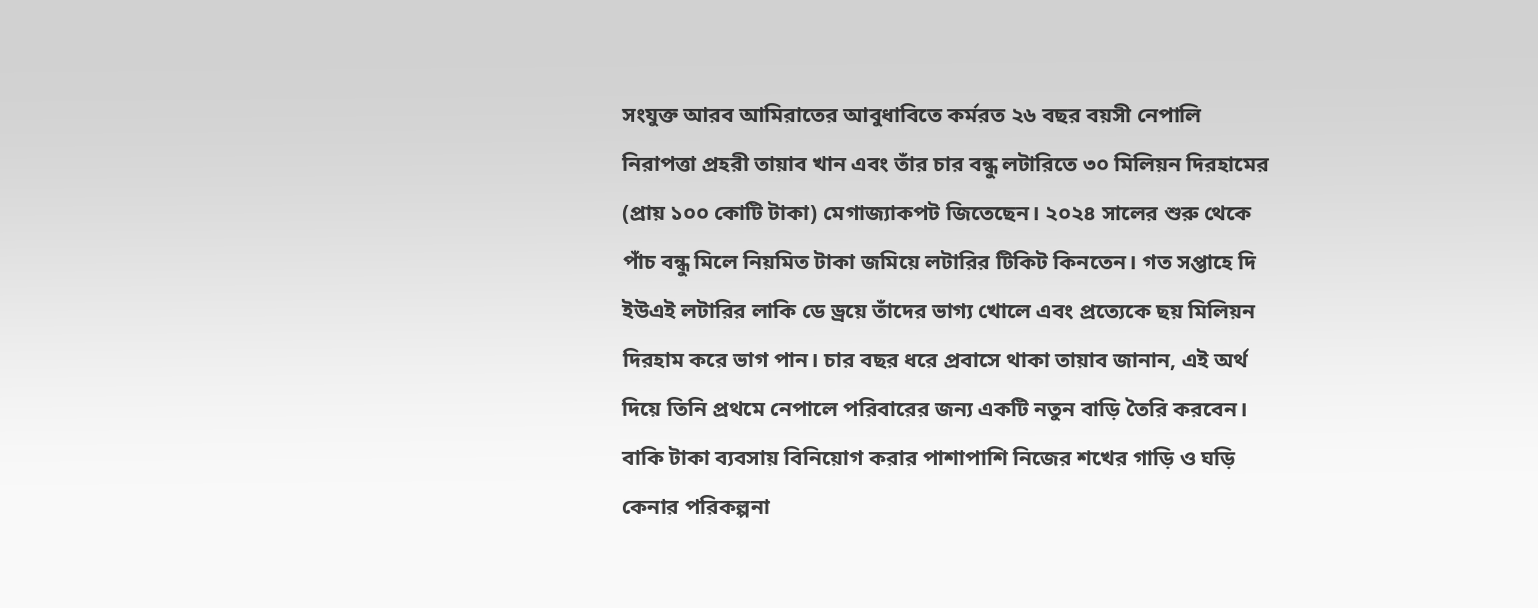সংযুক্ত আরব আমিরাতের আবুধাবিতে কর্মরত ২৬ বছর বয়সী নেপালি নিরাপত্তা প্রহরী তায়াব খান এবং তাঁর চার বন্ধু লটারিতে ৩০ মিলিয়ন দিরহামের (প্রায় ১০০ কোটি টাকা) মেগাজ্যাকপট জিতেছেন। ২০২৪ সালের শুরু থেকে পাঁচ বন্ধু মিলে নিয়মিত টাকা জমিয়ে লটারির টিকিট কিনতেন। গত সপ্তাহে দি ইউএই লটারির লাকি ডে ড্রয়ে তাঁদের ভাগ্য খোলে এবং প্রত্যেকে ছয় মিলিয়ন দিরহাম করে ভাগ পান। চার বছর ধরে প্রবাসে থাকা তায়াব জানান, এই অর্থ দিয়ে তিনি প্রথমে নেপালে পরিবারের জন্য একটি নতুন বাড়ি তৈরি করবেন। বাকি টাকা ব্যবসায় বিনিয়োগ করার পাশাপাশি নিজের শখের গাড়ি ও ঘড়ি কেনার পরিকল্পনা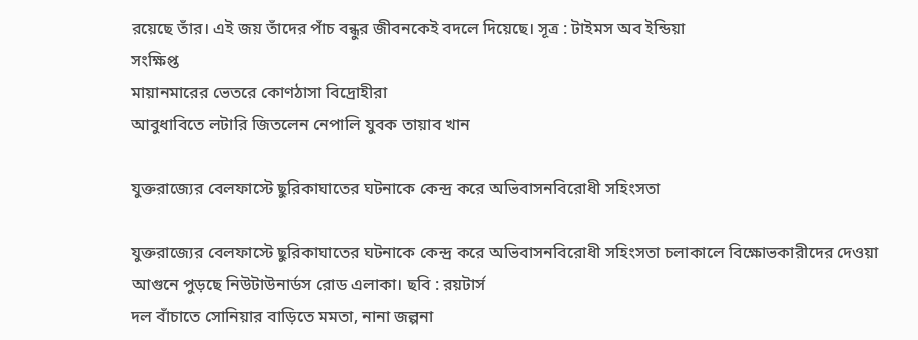রয়েছে তাঁর। এই জয় তাঁদের পাঁচ বন্ধুর জীবনকেই বদলে দিয়েছে। সূত্র : টাইমস অব ইন্ডিয়া
সংক্ষিপ্ত
মায়ানমারের ভেতরে কোণঠাসা বিদ্রোহীরা
আবুধাবিতে লটারি জিতলেন নেপালি যুবক তায়াব খান

যুক্তরাজ্যের বেলফাস্টে ছুরিকাঘাতের ঘটনাকে কেন্দ্র করে অভিবাসনবিরোধী সহিংসতা

যুক্তরাজ্যের বেলফাস্টে ছুরিকাঘাতের ঘটনাকে কেন্দ্র করে অভিবাসনবিরোধী সহিংসতা চলাকালে বিক্ষোভকারীদের দেওয়া আগুনে পুড়ছে নিউটাউনার্ডস রোড এলাকা। ছবি : রয়টার্স
দল বাঁচাতে সোনিয়ার বাড়িতে মমতা, নানা জল্পনা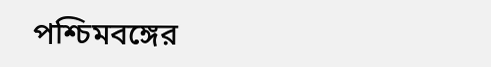পশ্চিমবঙ্গের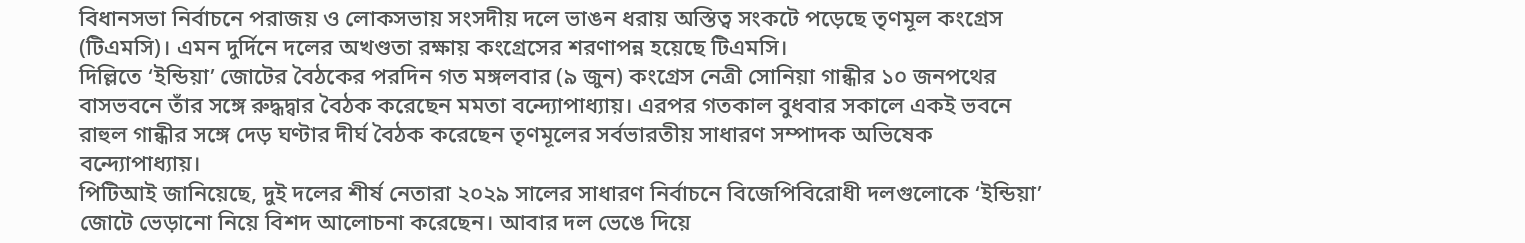বিধানসভা নির্বাচনে পরাজয় ও লোকসভায় সংসদীয় দলে ভাঙন ধরায় অস্তিত্ব সংকটে পড়েছে তৃণমূল কংগ্রেস (টিএমসি)। এমন দুর্দিনে দলের অখণ্ডতা রক্ষায় কংগ্রেসের শরণাপন্ন হয়েছে টিএমসি।
দিল্লিতে ‘ইন্ডিয়া’ জোটের বৈঠকের পরদিন গত মঙ্গলবার (৯ জুন) কংগ্রেস নেত্রী সোনিয়া গান্ধীর ১০ জনপথের বাসভবনে তাঁর সঙ্গে রুদ্ধদ্বার বৈঠক করেছেন মমতা বন্দ্যোপাধ্যায়। এরপর গতকাল বুধবার সকালে একই ভবনে রাহুল গান্ধীর সঙ্গে দেড় ঘণ্টার দীর্ঘ বৈঠক করেছেন তৃণমূলের সর্বভারতীয় সাধারণ সম্পাদক অভিষেক বন্দ্যোপাধ্যায়।
পিটিআই জানিয়েছে, দুই দলের শীর্ষ নেতারা ২০২৯ সালের সাধারণ নির্বাচনে বিজেপিবিরোধী দলগুলোকে ‘ইন্ডিয়া’ জোটে ভেড়ানো নিয়ে বিশদ আলোচনা করেছেন। আবার দল ভেঙে দিয়ে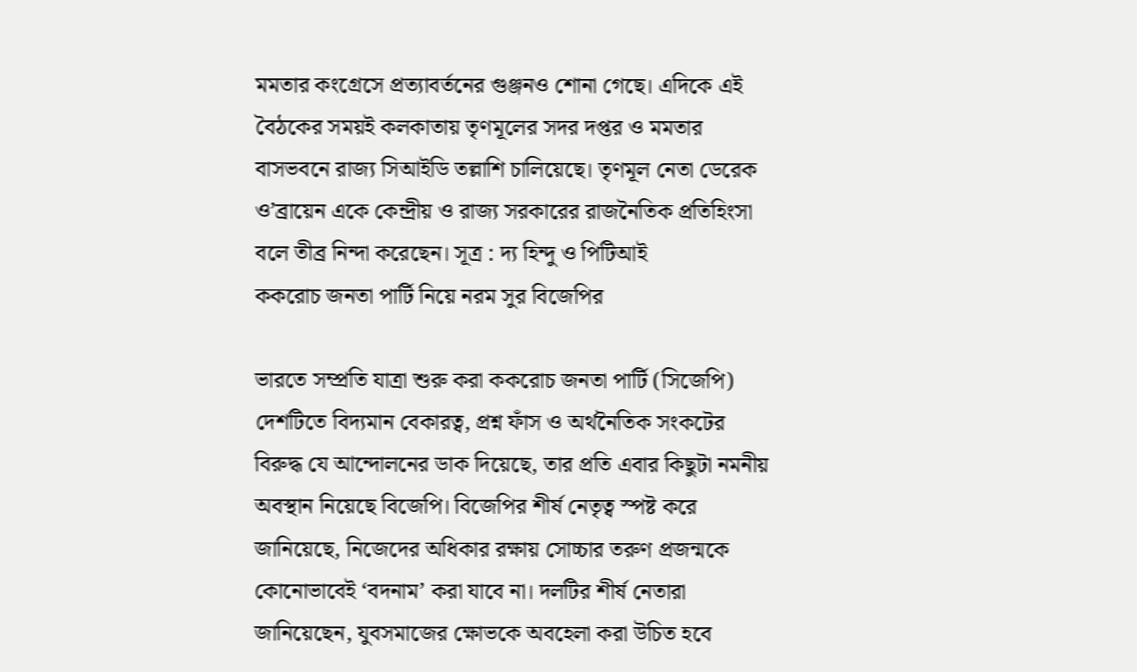মমতার কংগ্রেসে প্রত্যাবর্তনের গুঞ্জনও শোনা গেছে। এদিকে এই বৈঠকের সময়ই কলকাতায় তৃণমূলের সদর দপ্তর ও মমতার বাসভবনে রাজ্য সিআইডি তল্লাশি চালিয়েছে। তৃণমূল নেতা ডেরেক ও’ব্রায়েন একে কেন্দ্রীয় ও রাজ্য সরকারের রাজনৈতিক প্রতিহিংসা বলে তীব্র নিন্দা করেছেন। সূত্র : দ্য হিন্দু ও পিটিআই
ককরোচ জনতা পার্টি নিয়ে নরম সুর বিজেপির

ভারতে সম্প্রতি যাত্রা শুরু করা ককরোচ জনতা পার্টি (সিজেপি) দেশটিতে বিদ্যমান বেকারত্ব, প্রশ্ন ফাঁস ও অর্থনৈতিক সংকটের বিরুদ্ধ যে আন্দোলনের ডাক দিয়েছে, তার প্রতি এবার কিছুটা নমনীয় অবস্থান নিয়েছে বিজেপি। বিজেপির শীর্ষ নেতৃত্ব স্পষ্ট করে জানিয়েছে, নিজেদের অধিকার রক্ষায় সোচ্চার তরুণ প্রজন্মকে কোনোভাবেই ‘বদনাম’ করা যাবে না। দলটির শীর্ষ নেতারা জানিয়েছেন, যুবসমাজের ক্ষোভকে অবহেলা করা উচিত হবে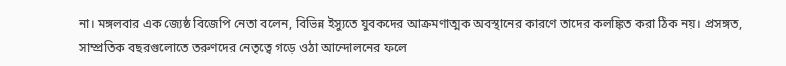না। মঙ্গলবার এক জ্যেষ্ঠ বিজেপি নেতা বলেন, বিভিন্ন ইস্যুতে যুবকদের আক্রমণাত্মক অবস্থানের কারণে তাদের কলঙ্কিত করা ঠিক নয়। প্রসঙ্গত, সাম্প্রতিক বছরগুলোতে তরুণদের নেতৃত্বে গড়ে ওঠা আন্দোলনের ফলে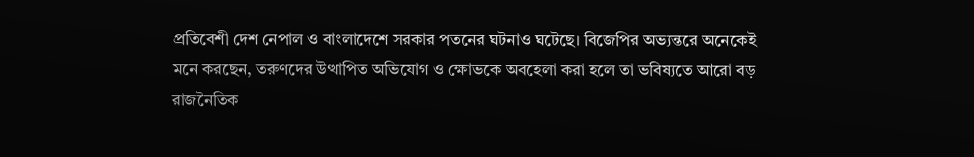প্রতিবেশী দেশ নেপাল ও বাংলাদেশে সরকার পতনের ঘটনাও ঘটেছে। বিজেপির অভ্যন্তরে অনেকেই মনে করছেন, তরুণদের উত্থাপিত অভিযোগ ও ক্ষোভকে অবহেলা করা হলে তা ভবিষ্যতে আরো বড় রাজনৈতিক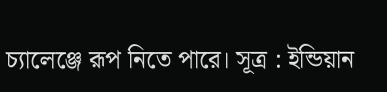চ্যালেঞ্জে রূপ নিতে পারে। সূত্র : ইন্ডিয়ান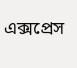এক্সপ্রেস